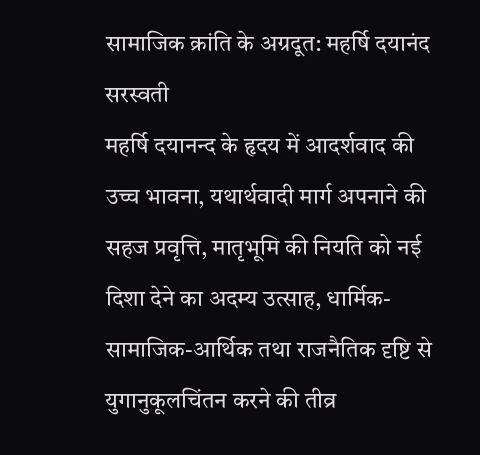सामाजिक क्रांति के अग्रदूत: महर्षि दयानंद सरस्वती
महर्षि दयानन्द के हृदय में आदर्शवाद की उच्च भावना, यथार्थवादी मार्ग अपनाने की सहज प्रवृत्ति, मातृभूमि की नियति को नई दिशा देने का अदम्य उत्साह, धार्मिक-सामाजिक-आर्थिक तथा राजनैतिक दृष्टि से युगानुकूलचिंतन करने की तीव्र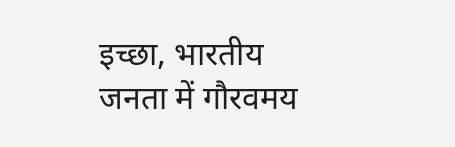इच्छा, भारतीय जनता में गौरवमय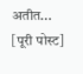अतीत...
[पूरी पोस्ट]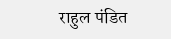राहुल पंडित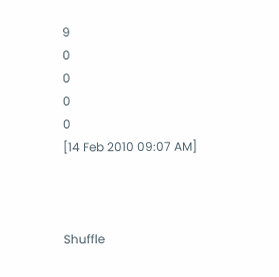9
0
0
0
0
[14 Feb 2010 09:07 AM]



Shuffle